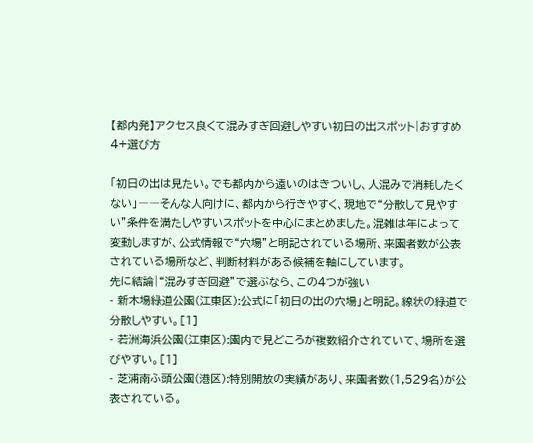【都内発】アクセス良くて混みすぎ回避しやすい初日の出スポット|おすすめ4+選び方

「初日の出は見たい。でも都内から遠いのはきついし、人混みで消耗したくない」――そんな人向けに、都内から行きやすく、現地で“分散して見やすい”条件を満たしやすいスポットを中心にまとめました。混雑は年によって変動しますが、公式情報で“穴場”と明記されている場所、来園者数が公表されている場所など、判断材料がある候補を軸にしています。
先に結論|“混みすぎ回避”で選ぶなら、この4つが強い
- 新木場緑道公園(江東区):公式に「初日の出の穴場」と明記。線状の緑道で分散しやすい。[1]
- 若洲海浜公園(江東区):園内で見どころが複数紹介されていて、場所を選びやすい。[1]
- 芝浦南ふ頭公園(港区):特別開放の実績があり、来園者数(1,529名)が公表されている。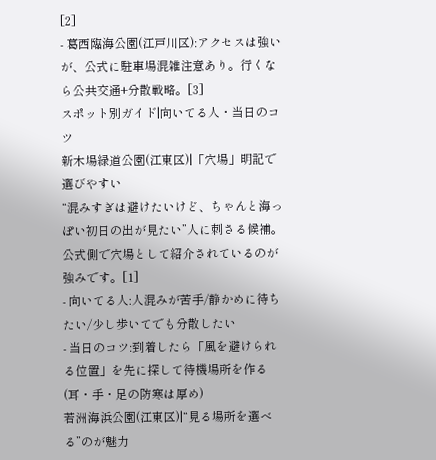[2]
- 葛西臨海公園(江戸川区):アクセスは強いが、公式に駐車場混雑注意あり。行くなら公共交通+分散戦略。[3]
スポット別ガイド|向いてる人・当日のコツ
新木場緑道公園(江東区)|「穴場」明記で選びやすい
“混みすぎは避けたいけど、ちゃんと海っぽい初日の出が見たい”人に刺さる候補。公式側で穴場として紹介されているのが強みです。[1]
- 向いてる人:人混みが苦手/静かめに待ちたい/少し歩いてでも分散したい
- 当日のコツ:到着したら「風を避けられる位置」を先に探して待機場所を作る(耳・手・足の防寒は厚め)
若洲海浜公園(江東区)|“見る場所を選べる”のが魅力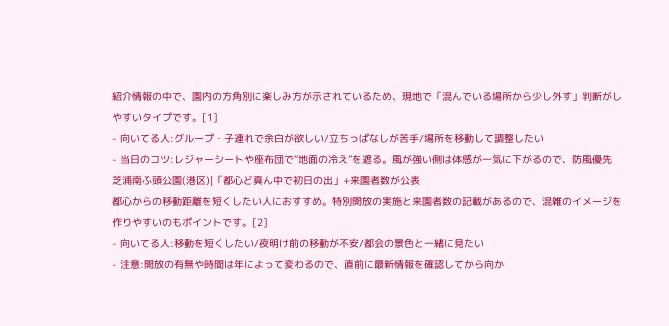紹介情報の中で、園内の方角別に楽しみ方が示されているため、現地で「混んでいる場所から少し外す」判断がしやすいタイプです。[1]
- 向いてる人:グループ・子連れで余白が欲しい/立ちっぱなしが苦手/場所を移動して調整したい
- 当日のコツ:レジャーシートや座布団で“地面の冷え”を遮る。風が強い側は体感が一気に下がるので、防風優先
芝浦南ふ頭公園(港区)|「都心ど真ん中で初日の出」+来園者数が公表
都心からの移動距離を短くしたい人におすすめ。特別開放の実施と来園者数の記載があるので、混雑のイメージを作りやすいのもポイントです。[2]
- 向いてる人:移動を短くしたい/夜明け前の移動が不安/都会の景色と一緒に見たい
- 注意:開放の有無や時間は年によって変わるので、直前に最新情報を確認してから向か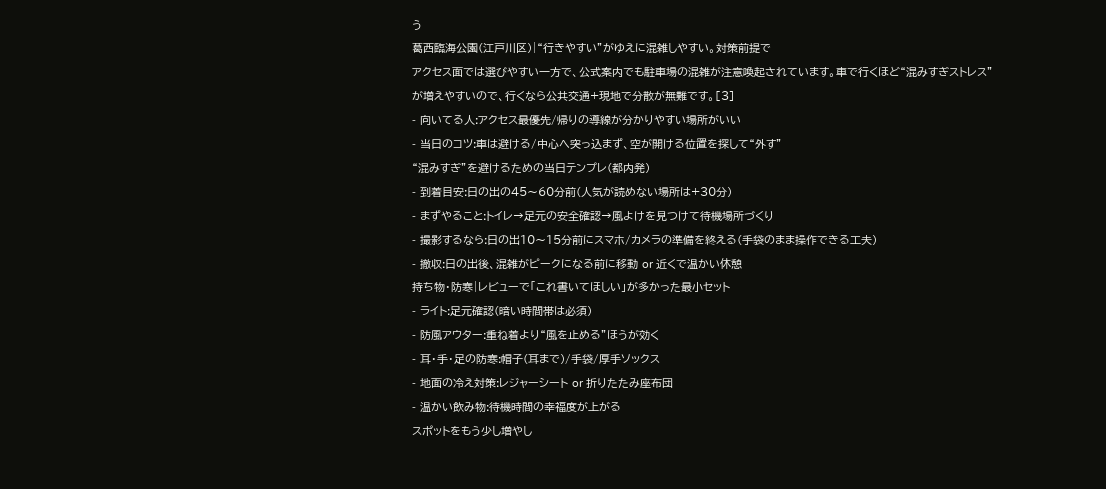う
葛西臨海公園(江戸川区)|“行きやすい”がゆえに混雑しやすい。対策前提で
アクセス面では選びやすい一方で、公式案内でも駐車場の混雑が注意喚起されています。車で行くほど“混みすぎストレス”が増えやすいので、行くなら公共交通+現地で分散が無難です。[3]
- 向いてる人:アクセス最優先/帰りの導線が分かりやすい場所がいい
- 当日のコツ:車は避ける/中心へ突っ込まず、空が開ける位置を探して“外す”
“混みすぎ”を避けるための当日テンプレ(都内発)
- 到着目安:日の出の45〜60分前(人気が読めない場所は+30分)
- まずやること:トイレ→足元の安全確認→風よけを見つけて待機場所づくり
- 撮影するなら:日の出10〜15分前にスマホ/カメラの準備を終える(手袋のまま操作できる工夫)
- 撤収:日の出後、混雑がピークになる前に移動 or 近くで温かい休憩
持ち物・防寒|レビューで「これ書いてほしい」が多かった最小セット
- ライト:足元確認(暗い時間帯は必須)
- 防風アウター:重ね着より“風を止める”ほうが効く
- 耳・手・足の防寒:帽子(耳まで)/手袋/厚手ソックス
- 地面の冷え対策:レジャーシート or 折りたたみ座布団
- 温かい飲み物:待機時間の幸福度が上がる
スポットをもう少し増やし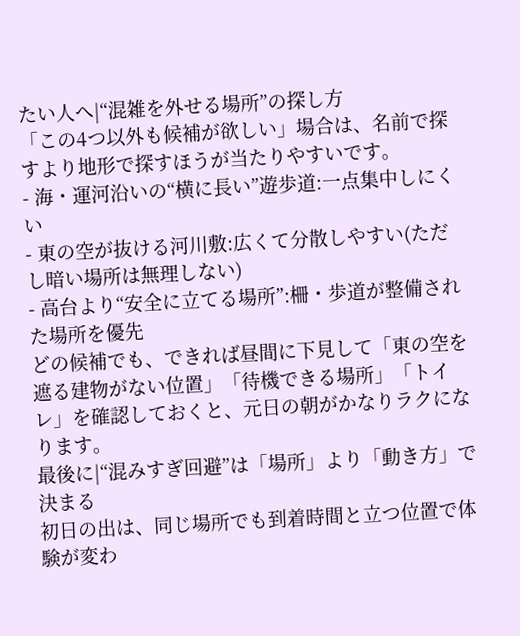たい人へ|“混雑を外せる場所”の探し方
「この4つ以外も候補が欲しい」場合は、名前で探すより地形で探すほうが当たりやすいです。
- 海・運河沿いの“横に長い”遊歩道:一点集中しにくい
- 東の空が抜ける河川敷:広くて分散しやすい(ただし暗い場所は無理しない)
- 高台より“安全に立てる場所”:柵・歩道が整備された場所を優先
どの候補でも、できれば昼間に下見して「東の空を遮る建物がない位置」「待機できる場所」「トイレ」を確認しておくと、元日の朝がかなりラクになります。
最後に|“混みすぎ回避”は「場所」より「動き方」で決まる
初日の出は、同じ場所でも到着時間と立つ位置で体験が変わ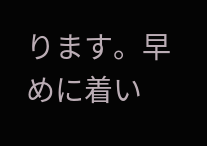ります。早めに着い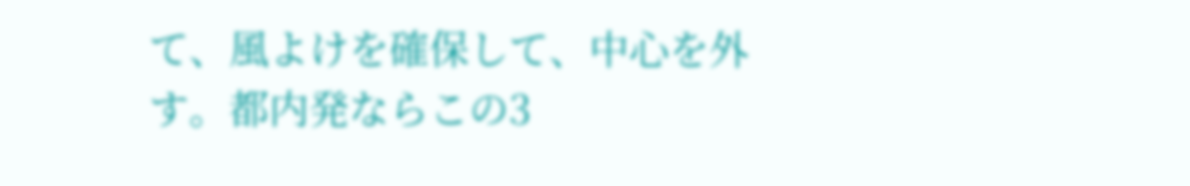て、風よけを確保して、中心を外す。都内発ならこの3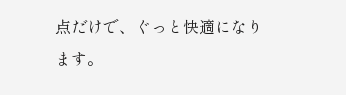点だけで、ぐっと快適になります。